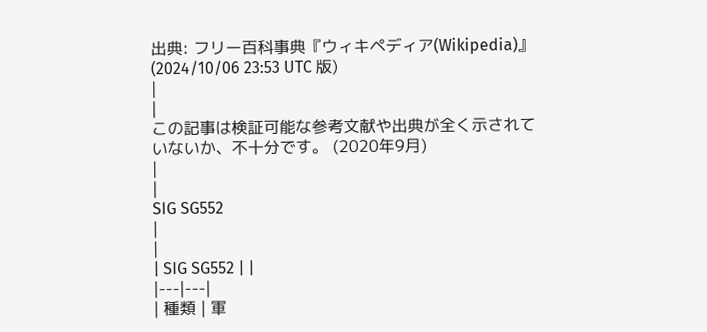出典: フリー百科事典『ウィキペディア(Wikipedia)』 (2024/10/06 23:53 UTC 版)
|
|
この記事は検証可能な参考文献や出典が全く示されていないか、不十分です。 (2020年9月)
|
|
SIG SG552
|
|
| SIG SG552 | |
|---|---|
| 種類 | 軍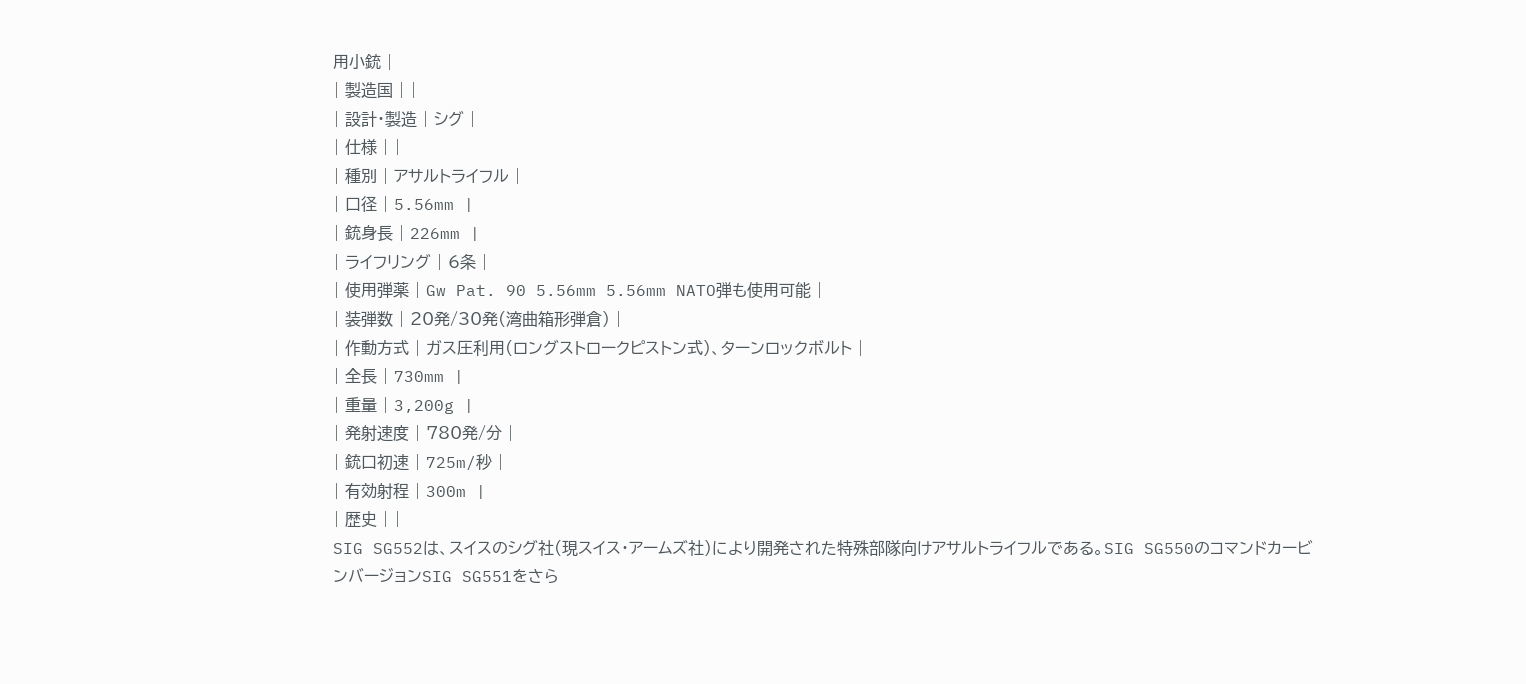用小銃 |
| 製造国 | |
| 設計・製造 | シグ |
| 仕様 | |
| 種別 | アサルトライフル |
| 口径 | 5.56mm |
| 銃身長 | 226mm |
| ライフリング | 6条 |
| 使用弾薬 | Gw Pat. 90 5.56mm 5.56mm NATO弾も使用可能 |
| 装弾数 | 20発/30発(湾曲箱形弾倉) |
| 作動方式 | ガス圧利用(ロングストロークピストン式)、ターンロックボルト |
| 全長 | 730mm |
| 重量 | 3,200g |
| 発射速度 | 780発/分 |
| 銃口初速 | 725m/秒 |
| 有効射程 | 300m |
| 歴史 | |
SIG SG552は、スイスのシグ社(現スイス・アームズ社)により開発された特殊部隊向けアサルトライフルである。SIG SG550のコマンドカービンバージョンSIG SG551をさら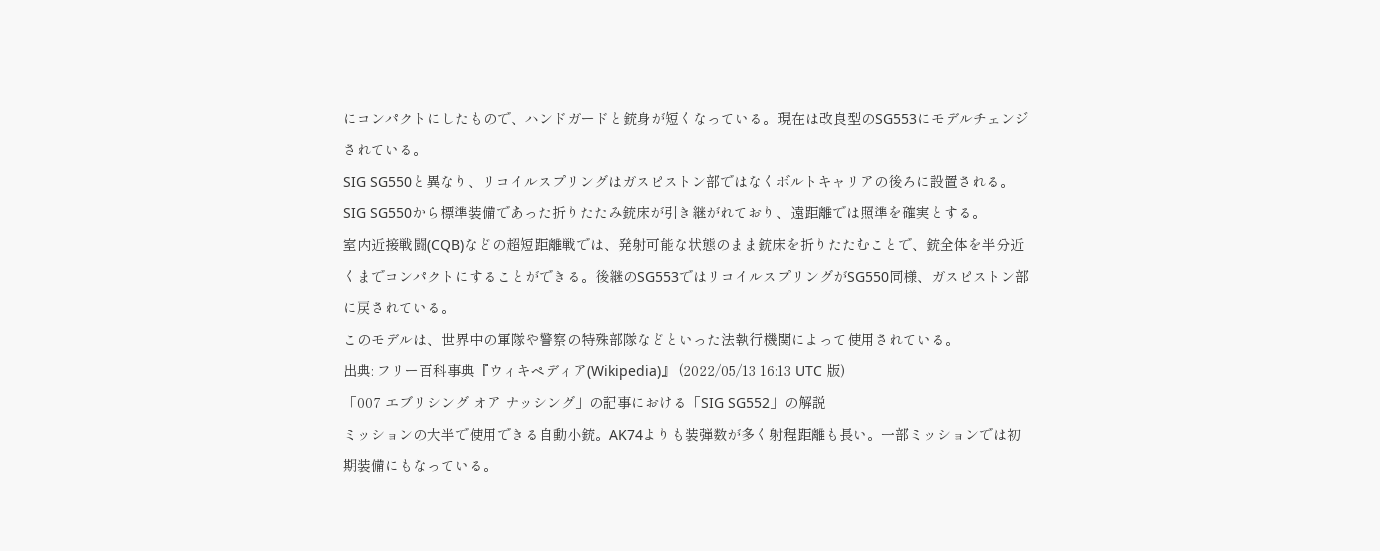にコンパクトにしたもので、ハンドガードと銃身が短くなっている。現在は改良型のSG553にモデルチェンジされている。
SIG SG550と異なり、リコイルスプリングはガスピストン部ではなくボルトキャリアの後ろに設置される。SIG SG550から標準装備であった折りたたみ銃床が引き継がれており、遠距離では照準を確実とする。
室内近接戦闘(CQB)などの超短距離戦では、発射可能な状態のまま銃床を折りたたむことで、銃全体を半分近くまでコンパクトにすることができる。後継のSG553ではリコイルスプリングがSG550同様、ガスピストン部に戻されている。
このモデルは、世界中の軍隊や警察の特殊部隊などといった法執行機関によって使用されている。
出典: フリー百科事典『ウィキペディア(Wikipedia)』 (2022/05/13 16:13 UTC 版)
「007 エブリシング オア ナッシング」の記事における「SIG SG552」の解説
ミッションの大半で使用できる自動小銃。AK74よりも装弾数が多く射程距離も長い。一部ミッションでは初期装備にもなっている。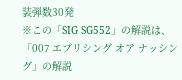装弾数30発
※この「SIG SG552」の解説は、「007 エブリシング オア ナッシング」の解説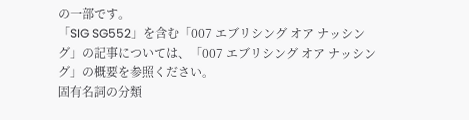の一部です。
「SIG SG552」を含む「007 エブリシング オア ナッシング」の記事については、「007 エブリシング オア ナッシング」の概要を参照ください。
固有名詞の分類